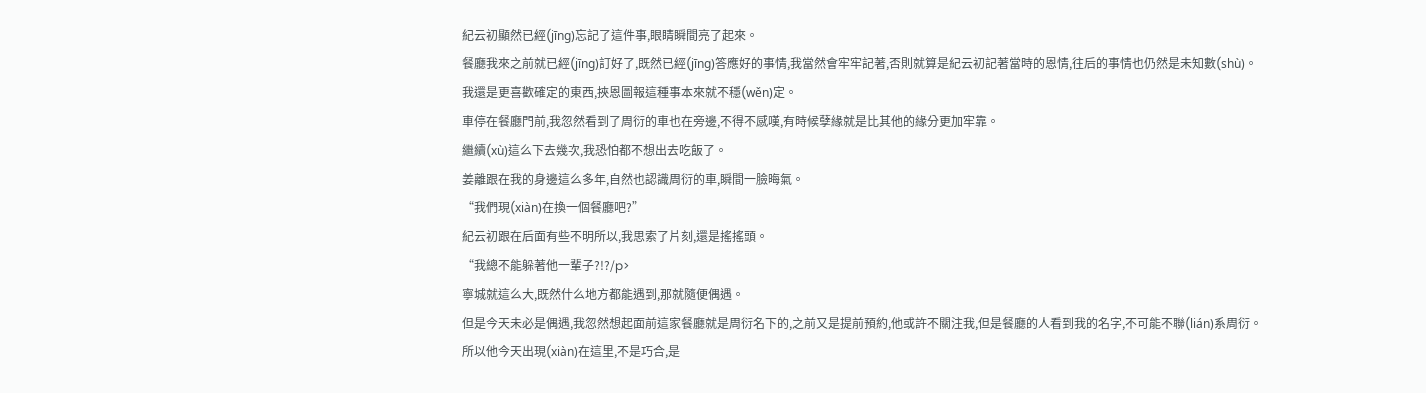紀云初顯然已經(jīng)忘記了這件事,眼睛瞬間亮了起來。
餐廳我來之前就已經(jīng)訂好了,既然已經(jīng)答應好的事情,我當然會牢牢記著,否則就算是紀云初記著當時的恩情,往后的事情也仍然是未知數(shù)。
我還是更喜歡確定的東西,挾恩圖報這種事本來就不穩(wěn)定。
車停在餐廳門前,我忽然看到了周衍的車也在旁邊,不得不感嘆,有時候孽緣就是比其他的緣分更加牢靠。
繼續(xù)這么下去幾次,我恐怕都不想出去吃飯了。
姜離跟在我的身邊這么多年,自然也認識周衍的車,瞬間一臉晦氣。
“我們現(xiàn)在換一個餐廳吧?”
紀云初跟在后面有些不明所以,我思索了片刻,還是搖搖頭。
“我總不能躲著他一輩子?!?/p>
寧城就這么大,既然什么地方都能遇到,那就隨便偶遇。
但是今天未必是偶遇,我忽然想起面前這家餐廳就是周衍名下的,之前又是提前預約,他或許不關注我,但是餐廳的人看到我的名字,不可能不聯(lián)系周衍。
所以他今天出現(xiàn)在這里,不是巧合,是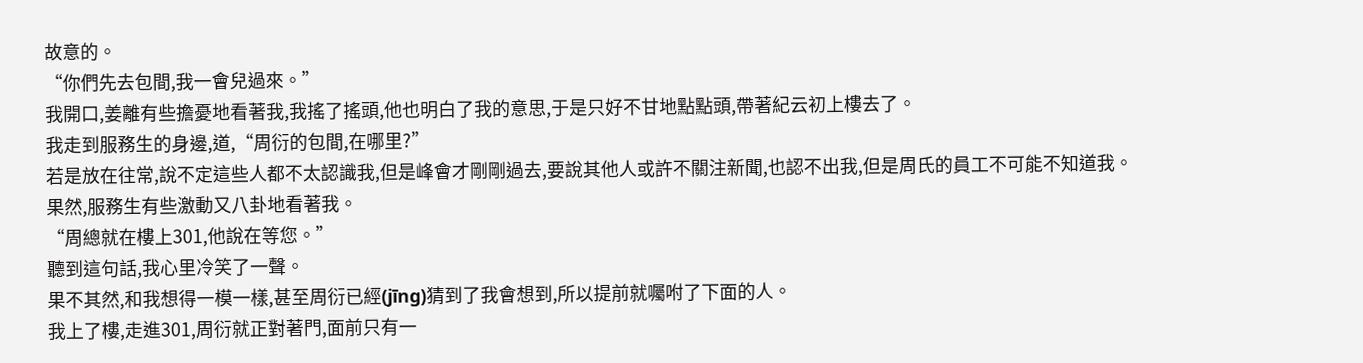故意的。
“你們先去包間,我一會兒過來。”
我開口,姜離有些擔憂地看著我,我搖了搖頭,他也明白了我的意思,于是只好不甘地點點頭,帶著紀云初上樓去了。
我走到服務生的身邊,道,“周衍的包間,在哪里?”
若是放在往常,說不定這些人都不太認識我,但是峰會才剛剛過去,要說其他人或許不關注新聞,也認不出我,但是周氏的員工不可能不知道我。
果然,服務生有些激動又八卦地看著我。
“周總就在樓上301,他說在等您。”
聽到這句話,我心里冷笑了一聲。
果不其然,和我想得一模一樣,甚至周衍已經(jīng)猜到了我會想到,所以提前就囑咐了下面的人。
我上了樓,走進301,周衍就正對著門,面前只有一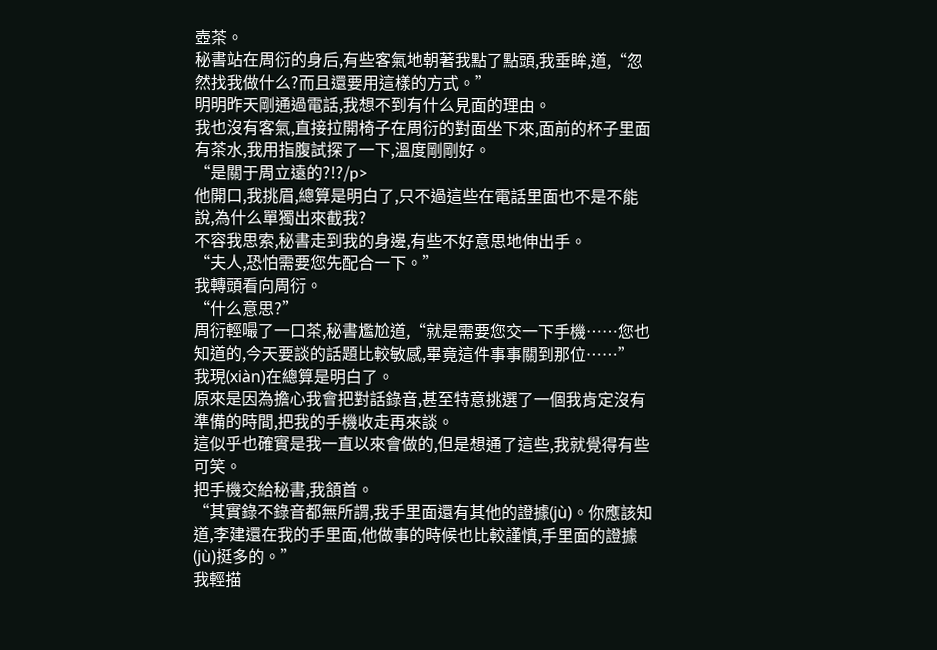壺茶。
秘書站在周衍的身后,有些客氣地朝著我點了點頭,我垂眸,道,“忽然找我做什么?而且還要用這樣的方式。”
明明昨天剛通過電話,我想不到有什么見面的理由。
我也沒有客氣,直接拉開椅子在周衍的對面坐下來,面前的杯子里面有茶水,我用指腹試探了一下,溫度剛剛好。
“是關于周立遠的?!?/p>
他開口,我挑眉,總算是明白了,只不過這些在電話里面也不是不能說,為什么單獨出來截我?
不容我思索,秘書走到我的身邊,有些不好意思地伸出手。
“夫人,恐怕需要您先配合一下。”
我轉頭看向周衍。
“什么意思?”
周衍輕嘬了一口茶,秘書尷尬道,“就是需要您交一下手機……您也知道的,今天要談的話題比較敏感,畢竟這件事事關到那位……”
我現(xiàn)在總算是明白了。
原來是因為擔心我會把對話錄音,甚至特意挑選了一個我肯定沒有準備的時間,把我的手機收走再來談。
這似乎也確實是我一直以來會做的,但是想通了這些,我就覺得有些可笑。
把手機交給秘書,我頷首。
“其實錄不錄音都無所謂,我手里面還有其他的證據(jù)。你應該知道,李建還在我的手里面,他做事的時候也比較謹慎,手里面的證據(jù)挺多的。”
我輕描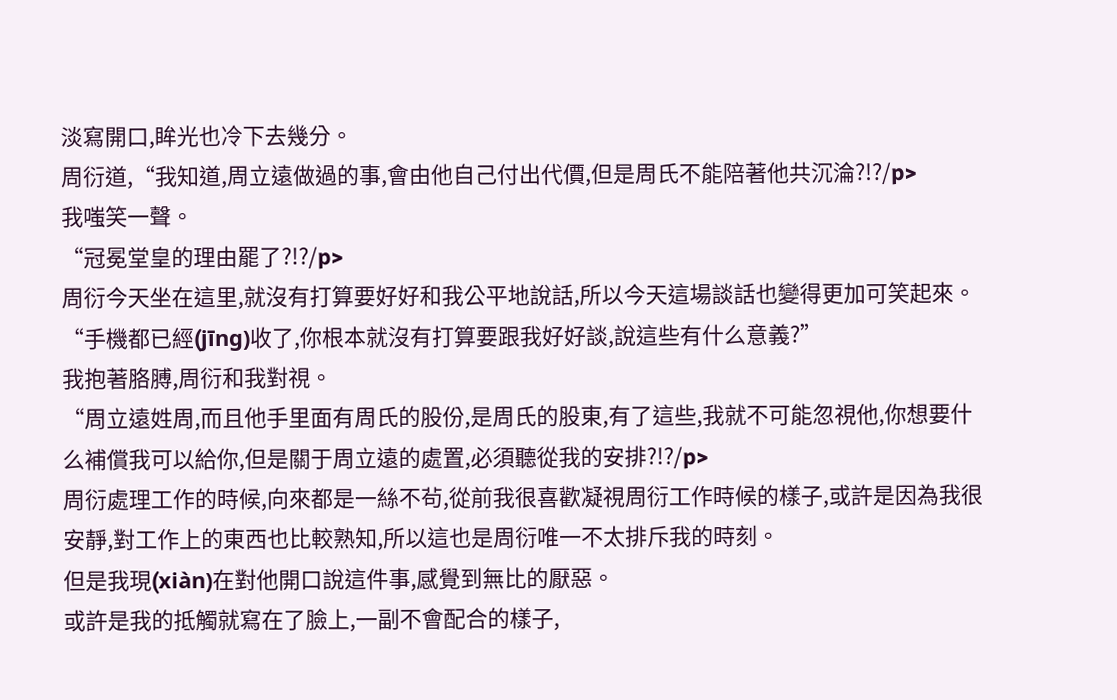淡寫開口,眸光也冷下去幾分。
周衍道,“我知道,周立遠做過的事,會由他自己付出代價,但是周氏不能陪著他共沉淪?!?/p>
我嗤笑一聲。
“冠冕堂皇的理由罷了?!?/p>
周衍今天坐在這里,就沒有打算要好好和我公平地說話,所以今天這場談話也變得更加可笑起來。
“手機都已經(jīng)收了,你根本就沒有打算要跟我好好談,說這些有什么意義?”
我抱著胳膊,周衍和我對視。
“周立遠姓周,而且他手里面有周氏的股份,是周氏的股東,有了這些,我就不可能忽視他,你想要什么補償我可以給你,但是關于周立遠的處置,必須聽從我的安排?!?/p>
周衍處理工作的時候,向來都是一絲不茍,從前我很喜歡凝視周衍工作時候的樣子,或許是因為我很安靜,對工作上的東西也比較熟知,所以這也是周衍唯一不太排斥我的時刻。
但是我現(xiàn)在對他開口說這件事,感覺到無比的厭惡。
或許是我的抵觸就寫在了臉上,一副不會配合的樣子,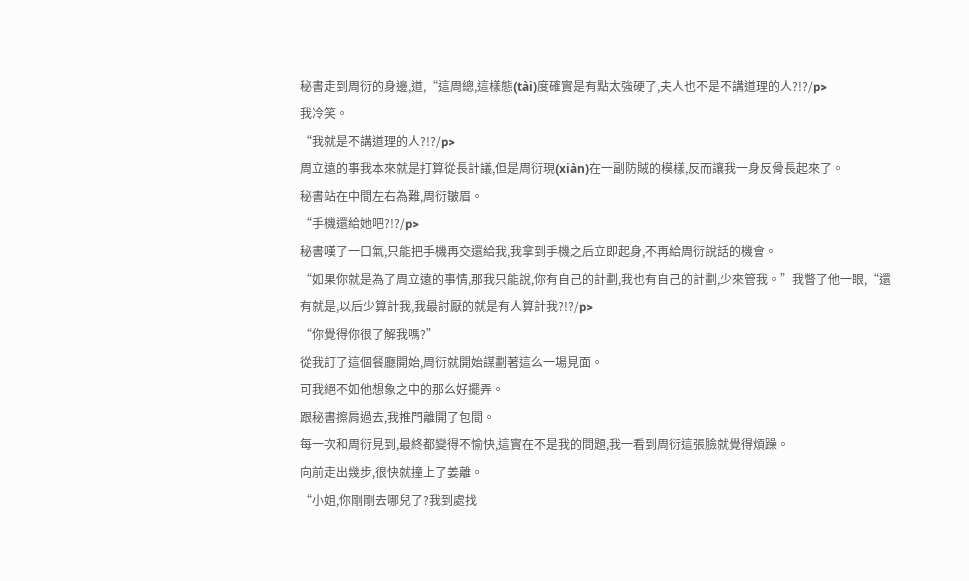秘書走到周衍的身邊,道,“這周總,這樣態(tài)度確實是有點太強硬了,夫人也不是不講道理的人?!?/p>
我冷笑。
“我就是不講道理的人?!?/p>
周立遠的事我本來就是打算從長計議,但是周衍現(xiàn)在一副防賊的模樣,反而讓我一身反骨長起來了。
秘書站在中間左右為難,周衍皺眉。
“手機還給她吧?!?/p>
秘書嘆了一口氣,只能把手機再交還給我,我拿到手機之后立即起身,不再給周衍說話的機會。
“如果你就是為了周立遠的事情,那我只能說,你有自己的計劃,我也有自己的計劃,少來管我。”我瞥了他一眼,“還有就是,以后少算計我,我最討厭的就是有人算計我?!?/p>
“你覺得你很了解我嗎?”
從我訂了這個餐廳開始,周衍就開始謀劃著這么一場見面。
可我絕不如他想象之中的那么好擺弄。
跟秘書擦肩過去,我推門離開了包間。
每一次和周衍見到,最終都變得不愉快,這實在不是我的問題,我一看到周衍這張臉就覺得煩躁。
向前走出幾步,很快就撞上了姜離。
“小姐,你剛剛去哪兒了?我到處找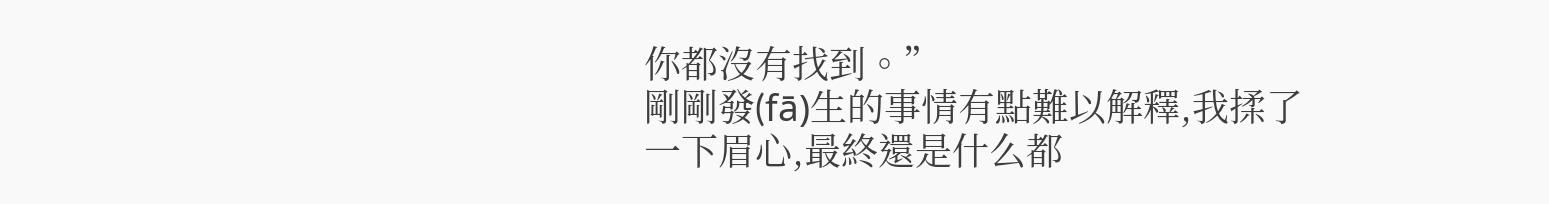你都沒有找到。”
剛剛發(fā)生的事情有點難以解釋,我揉了一下眉心,最終還是什么都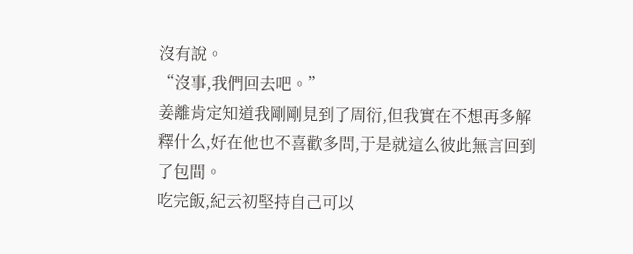沒有說。
“沒事,我們回去吧。”
姜離肯定知道我剛剛見到了周衍,但我實在不想再多解釋什么,好在他也不喜歡多問,于是就這么彼此無言回到了包間。
吃完飯,紀云初堅持自己可以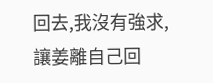回去,我沒有強求,讓姜離自己回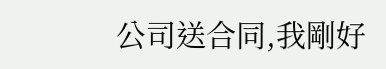公司送合同,我剛好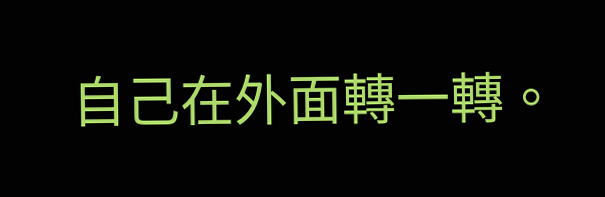自己在外面轉一轉。